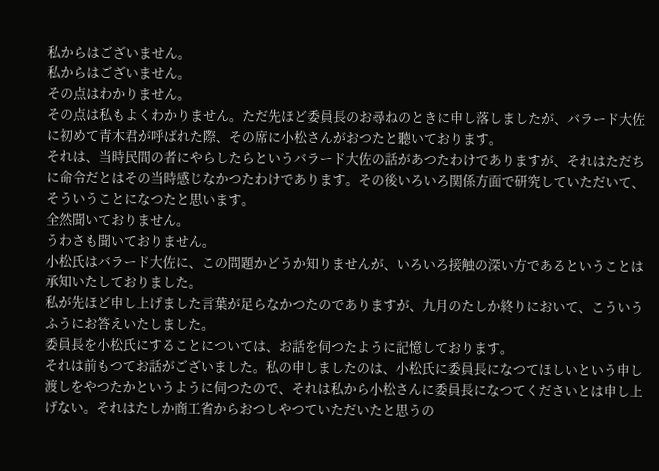私からはございません。
私からはございません。
その点はわかりません。
その点は私もよくわかりません。ただ先ほど委員長のお尋ねのときに申し落しましたが、バラード大佐に初めて青木君が呼ばれた際、その席に小松さんがおつたと聽いております。
それは、当時民間の者にやらしたらというバラード大佐の話があつたわけでありますが、それはただちに命令だとはその当時感じなかつたわけであります。その後いろいろ関係方面で研究していただいて、そういうことになつたと思います。
全然聞いておりません。
うわさも聞いておりません。
小松氏はバラード大佐に、この問題かどうか知りませんが、いろいろ接触の深い方であるということは承知いたしておりました。
私が先ほど申し上げました言葉が足らなかつたのでありますが、九月のたしか終りにおいて、こういうふうにお答えいたしました。
委員長を小松氏にすることについては、お話を伺つたように記憶しております。
それは前もつてお話がございました。私の申しましたのは、小松氏に委員長になつてほしいという申し渡しをやつたかというように伺つたので、それは私から小松さんに委員長になつてくださいとは申し上げない。それはたしか商工省からおつしやつていただいたと思うの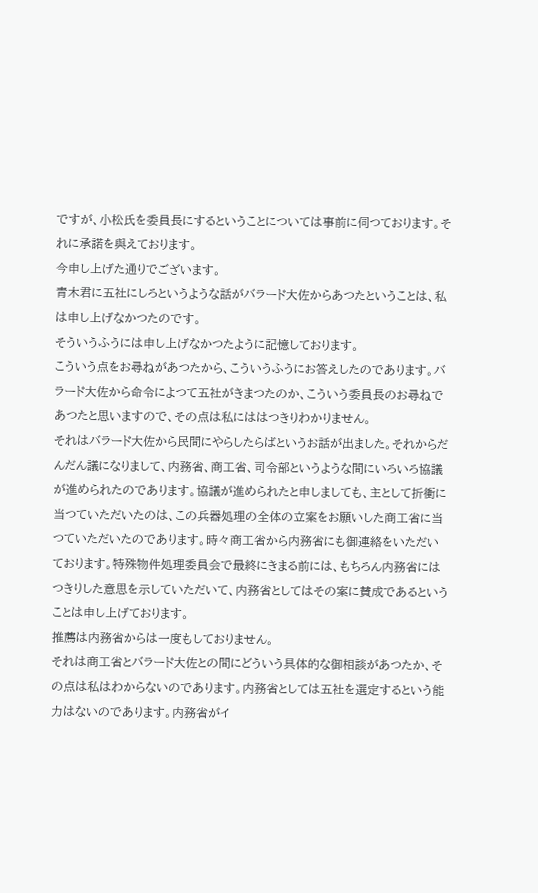ですが、小松氏を委員長にするということについては事前に伺つております。それに承諾を與えております。
今申し上げた通りでございます。
青木君に五社にしろというような話がバラード大佐からあつたということは、私は申し上げなかつたのです。
そういうふうには申し上げなかつたように記憶しております。
こういう点をお尋ねがあつたから、こういうふうにお答えしたのであります。バラード大佐から命令によつて五社がきまつたのか、こういう委員長のお尋ねであつたと思いますので、その点は私にははつきりわかりません。
それはバラード大佐から民間にやらしたらばというお話が出ました。それからだんだん議になりまして、内務省、商工省、司令部というような間にいろいろ協議が進められたのであります。協議が進められたと申しましても、主として折衝に当つていただいたのは、この兵器処理の全体の立案をお願いした商工省に当つていただいたのであります。時々商工省から内務省にも御連絡をいただいております。特殊物件処理委員会で最終にきまる前には、もちろん内務省にはつきりした意思を示していただいて、内務省としてはその案に賛成であるということは申し上げております。
推薦は内務省からは一度もしておりません。
それは商工省とバラード大佐との間にどういう具体的な御相談があつたか、その点は私はわからないのであります。内務省としては五社を選定するという能力はないのであります。内務省がイ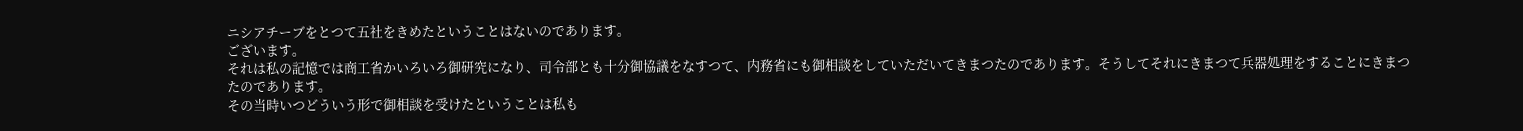ニシアチーブをとつて五社をきめたということはないのであります。
ございます。
それは私の記憶では商工省かいろいろ御研究になり、司令部とも十分御協議をなすつて、内務省にも御相談をしていただいてきまつたのであります。そうしてそれにきまつて兵器処理をすることにきまつたのであります。
その当時いつどういう形で御相談を受けたということは私も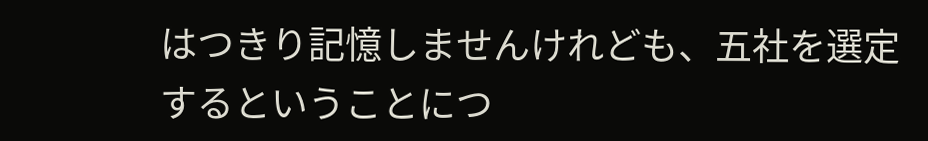はつきり記憶しませんけれども、五社を選定するということにつ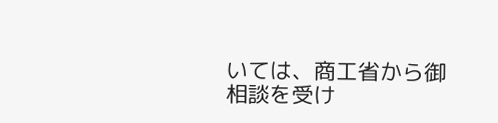いては、商工省から御相談を受け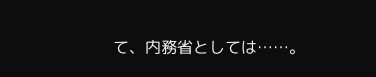て、内務省としては……。